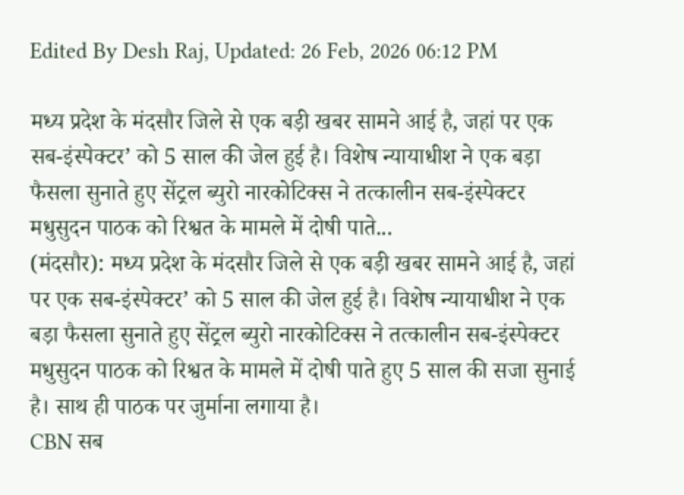Edited By Desh Raj, Updated: 26 Feb, 2026 06:12 PM

मध्य प्रदेश के मंदसौर जिले से एक बड़ी खबर सामने आई है, जहां पर एक सब-इंस्पेक्टर’ को 5 साल की जेल हुई है। विशेष न्यायाधीश ने एक बड़ा फैसला सुनाते हुए सेंट्रल ब्युरो नारकोटिक्स ने तत्कालीन सब-इंस्पेक्टर मधुसुदन पाठक को रिश्वत के मामले में दोषी पाते...
(मंदसौर): मध्य प्रदेश के मंदसौर जिले से एक बड़ी खबर सामने आई है, जहां पर एक सब-इंस्पेक्टर’ को 5 साल की जेल हुई है। विशेष न्यायाधीश ने एक बड़ा फैसला सुनाते हुए सेंट्रल ब्युरो नारकोटिक्स ने तत्कालीन सब-इंस्पेक्टर मधुसुदन पाठक को रिश्वत के मामले में दोषी पाते हुए 5 साल की सजा सुनाई है। साथ ही पाठक पर जुर्माना लगाया है।
CBN सब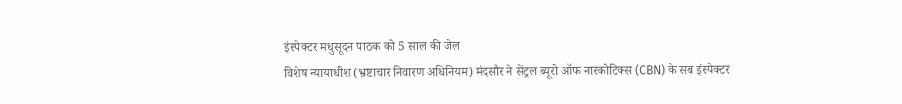इंस्पेक्टर मधुसूदन पाठक को 5 साल की जेल
विशेष न्यायाधीश (भ्रष्टाचार निवारण अधिनियम) मंदसौर ने सेंट्रल ब्यूरो ऑफ नारकोटिक्स (CBN) के सब इंस्पेक्टर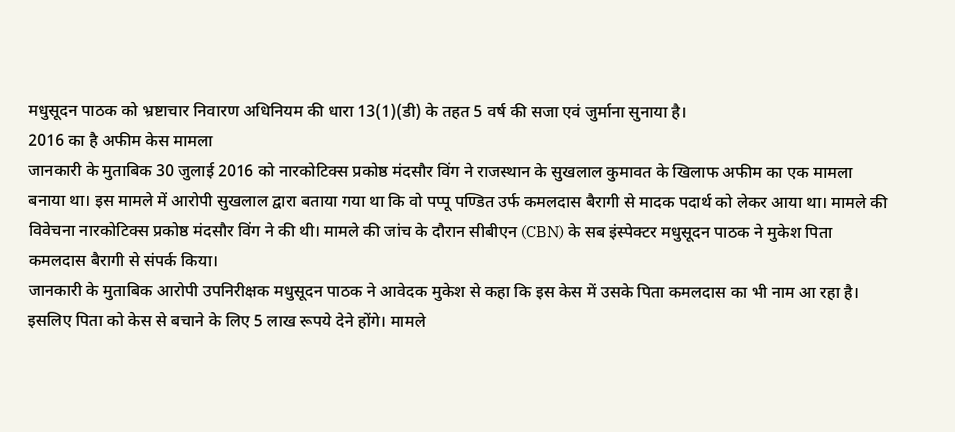मधुसूदन पाठक को भ्रष्टाचार निवारण अधिनियम की धारा 13(1)(डी) के तहत 5 वर्ष की सजा एवं जुर्माना सुनाया है।
2016 का है अफीम केस मामला
जानकारी के मुताबिक 30 जुलाई 2016 को नारकोटिक्स प्रकोष्ठ मंदसौर विंग ने राजस्थान के सुखलाल कुमावत के खिलाफ अफीम का एक मामला बनाया था। इस मामले में आरोपी सुखलाल द्वारा बताया गया था कि वो पप्पू पण्डित उर्फ कमलदास बैरागी से मादक पदार्थ को लेकर आया था। मामले की विवेचना नारकोटिक्स प्रकोष्ठ मंदसौर विंग ने की थी। मामले की जांच के दौरान सीबीएन (CBN) के सब इंस्पेक्टर मधुसूदन पाठक ने मुकेश पिता कमलदास बैरागी से संपर्क किया।
जानकारी के मुताबिक आरोपी उपनिरीक्षक मधुसूदन पाठक ने आवेदक मुकेश से कहा कि इस केस में उसके पिता कमलदास का भी नाम आ रहा है। इसलिए पिता को केस से बचाने के लिए 5 लाख रूपये देने होंगे। मामले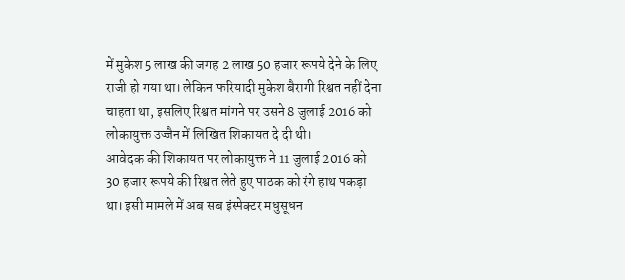में मुकेश 5 लाख की जगह 2 लाख 50 हजार रूपये देने के लिए राजी हो गया था। लेकिन फरियादी मुकेश बैरागी रिश्वत नहीं देना चाहता था, इसलिए रिश्वत मांगने पर उसने 8 जुलाई 2016 को लोकायुक्त उज्जैन में लिखित शिकायत दे दी थी।
आवेदक की शिकायत पर लोकायुक्त ने 11 जुलाई 2016 को 30 हजार रूपये की रिश्वत लेते हुए पाठक को रंगे हाथ पकड़ा था। इसी मामले में अब सब इंस्पेक्टर मधुसूधन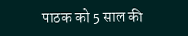पाठक को 5 साल की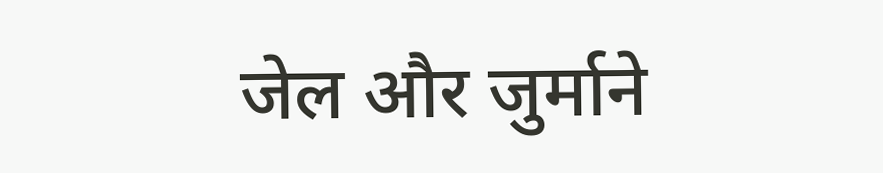जेल और जुर्माने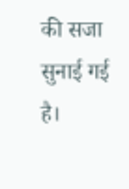की सजा सुनाई गई है।